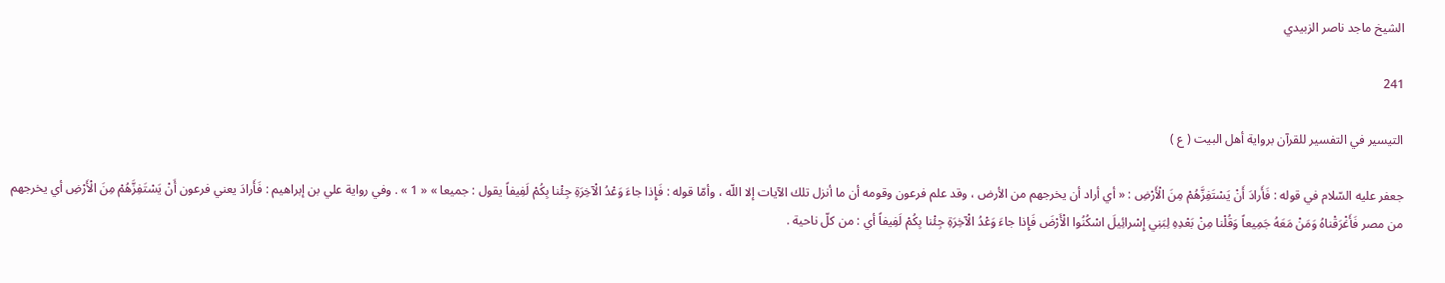الشيخ ماجد ناصر الزبيدي

241

التيسير في التفسير للقرآن برواية أهل البيت ( ع )

جعفر عليه السّلام في قوله : فَأَرادَ أَنْ يَسْتَفِزَّهُمْ مِنَ الْأَرْضِ : « أي أراد أن يخرجهم من الأرض ، وقد علم فرعون وقومه أن ما أنزل تلك الآيات إلا اللّه ، وأمّا قوله : فَإِذا جاءَ وَعْدُ الْآخِرَةِ جِئْنا بِكُمْ لَفِيفاً يقول : جميعا » « 1 » . وفي رواية علي بن إبراهيم : فَأَرادَ يعني فرعون أَنْ يَسْتَفِزَّهُمْ مِنَ الْأَرْضِ أي يخرجهم من مصر فَأَغْرَقْناهُ وَمَنْ مَعَهُ جَمِيعاً وَقُلْنا مِنْ بَعْدِهِ لِبَنِي إِسْرائِيلَ اسْكُنُوا الْأَرْضَ فَإِذا جاءَ وَعْدُ الْآخِرَةِ جِئْنا بِكُمْ لَفِيفاً أي : من كلّ ناحية .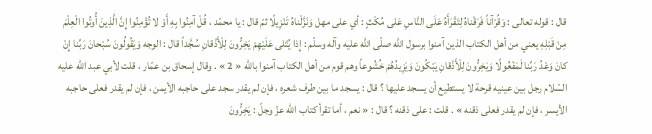قال : قوله تعالى : وَقُرْآناً فَرَقْناهُ لِتَقْرَأَهُ عَلَى النَّاسِ عَلى مُكْثٍ : أي على مهل وَنَزَّلْناهُ تَنْزِيلًا ثمّ قال : يا محمّد ، قُلْ آمِنُوا بِهِ أَوْ لا تُؤْمِنُوا إِنَّ الَّذِينَ أُوتُوا الْعِلْمَ مِنْ قَبْلِهِ يعني من أهل الكتاب الذين آمنوا برسول اللّه صلّى اللّه عليه وآله وسلّم : إِذا يُتْلى عَلَيْهِمْ يَخِرُّونَ لِلْأَذْقانِ سُجَّداً قال : الوجه وَيَقُولُونَ سُبْحانَ رَبِّنا إِنْ كانَ وَعْدُ رَبِّنا لَمَفْعُولًا وَيَخِرُّونَ لِلْأَذْقانِ يَبْكُونَ وَيَزِيدُهُمْ خُشُوعاً وهم قوم من أهل الكتاب آمنوا باللّه « 2 » . وقال إسحاق بن عمّار ، قلت لأبي عبد اللّه عليه السّلام رجل بين عينيه قرحة لا يستطيع أن يسجد عليها ؟ قال : يسجد ما بين طرف شعره ، فإن لم يقدر سجد على حاجبه الأيمن ، فإن لم يقدر فعلى حاجبه الأيسر ، فإن لم يقدر فعلى ذقنه » . قلت : على ذقنه ؟ قال : « نعم ، أما تقرأ كتاب اللّه عزّ وجلّ : يَخِرُّونَ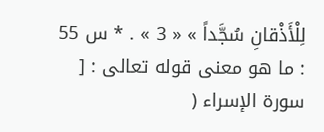لِلْأَذْقانِ سُجَّداً » « 3 » . * س 55 : ما هو معنى قوله تعالى : [ سورة الإسراء (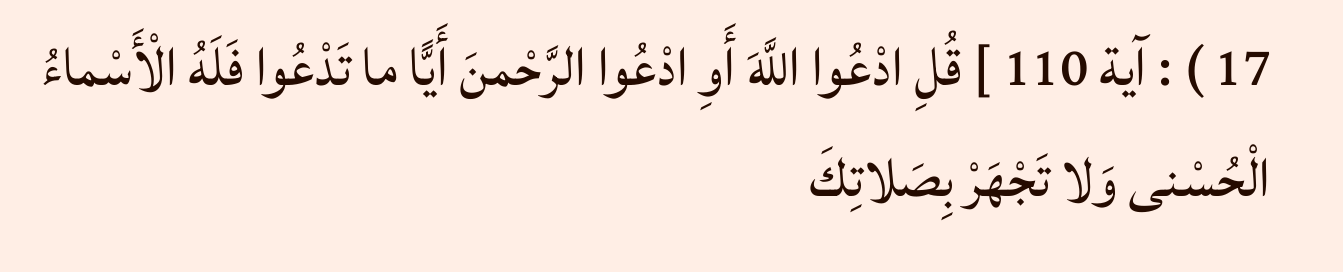17 ) : آية 110 ] قُلِ ادْعُوا اللَّهَ أَوِ ادْعُوا الرَّحْمنَ أَيًّا ما تَدْعُوا فَلَهُ الْأَسْماءُ الْحُسْنى وَلا تَجْهَرْ بِصَلاتِكَ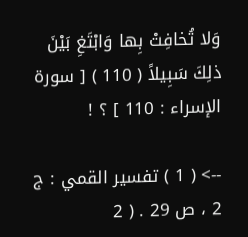وَلا تُخافِتْ بِها وَابْتَغِ بَيْنَ ذلِكَ سَبِيلاً ( 110 ) [ سورة الإسراء : 110 ] ؟ !

--> ( 1 ) تفسير القمي : ج 2 ، ص 29 . ( 2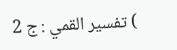) تفسير القمي : ج 2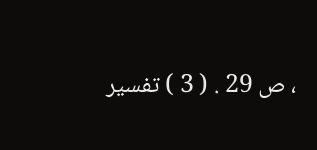، ص 29 . ( 3 ) تفسير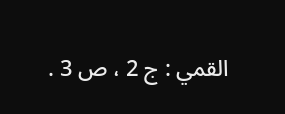القمي : ج 2 ، ص 3 .